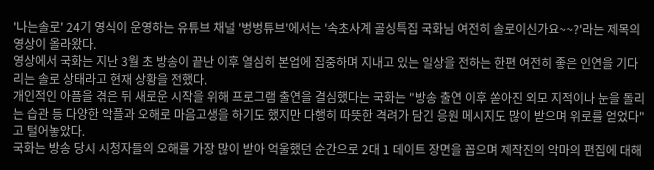'나는솔로' 24기 영식이 운영하는 유튜브 채널 '벙벙튜브'에서는 '속초사계 골싱특집 국화님 여전히 솔로이신가요~~?'라는 제목의 영상이 올라왔다.
영상에서 국화는 지난 3월 초 방송이 끝난 이후 열심히 본업에 집중하며 지내고 있는 일상을 전하는 한편 여전히 좋은 인연을 기다리는 솔로 상태라고 현재 상황을 전했다.
개인적인 아픔을 겪은 뒤 새로운 시작을 위해 프로그램 출연을 결심했다는 국화는 "방송 출연 이후 쏟아진 외모 지적이나 눈을 돌리는 습관 등 다양한 악플과 오해로 마음고생을 하기도 했지만 다행히 따뜻한 격려가 담긴 응원 메시지도 많이 받으며 위로를 얻었다"고 털어놓았다.
국화는 방송 당시 시청자들의 오해를 가장 많이 받아 억울했던 순간으로 2대 1 데이트 장면을 꼽으며 제작진의 악마의 편집에 대해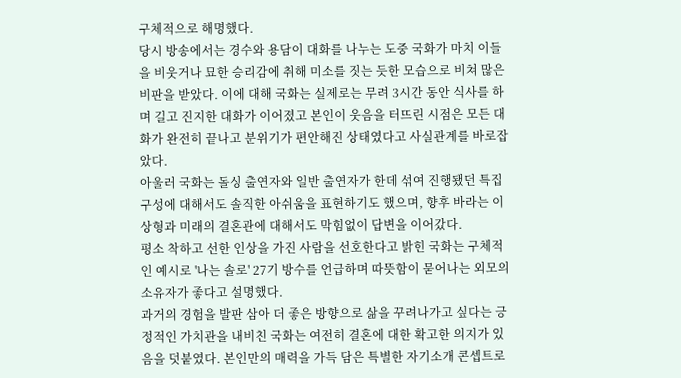구체적으로 해명했다.
당시 방송에서는 경수와 용담이 대화를 나누는 도중 국화가 마치 이들을 비웃거나 묘한 승리감에 취해 미소를 짓는 듯한 모습으로 비쳐 많은 비판을 받았다. 이에 대해 국화는 실제로는 무려 3시간 동안 식사를 하며 길고 진지한 대화가 이어졌고 본인이 웃음을 터뜨린 시점은 모든 대화가 완전히 끝나고 분위기가 편안해진 상태였다고 사실관계를 바로잡았다.
아울러 국화는 돌싱 출연자와 일반 출연자가 한데 섞여 진행됐던 특집 구성에 대해서도 솔직한 아쉬움을 표현하기도 했으며, 향후 바라는 이상형과 미래의 결혼관에 대해서도 막힘없이 답변을 이어갔다.
평소 착하고 선한 인상을 가진 사람을 선호한다고 밝힌 국화는 구체적인 예시로 '나는 솔로' 27기 방수를 언급하며 따뜻함이 묻어나는 외모의 소유자가 좋다고 설명했다.
과거의 경험을 발판 삼아 더 좋은 방향으로 삶을 꾸려나가고 싶다는 긍정적인 가치관을 내비친 국화는 여전히 결혼에 대한 확고한 의지가 있음을 덧붙였다. 본인만의 매력을 가득 담은 특별한 자기소개 콘셉트로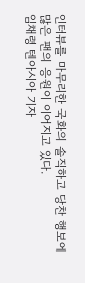인터뷰를 마무리한 국화의 솔직하고 당찬 행보에 많은 팬의 응원이 이어지고 있다.
임채령 텐아시아 기자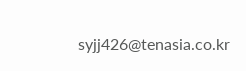syjj426@tenasia.co.kr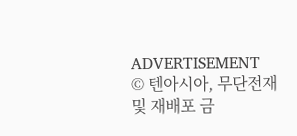ADVERTISEMENT
© 텐아시아, 무단전재 및 재배포 금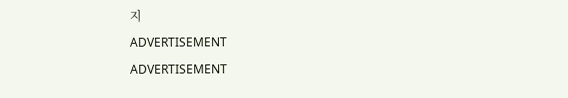지
ADVERTISEMENT
ADVERTISEMENT